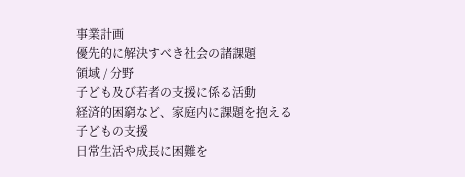事業計画
優先的に解決すべき社会の諸課題
領域 / 分野
子ども及び若者の支援に係る活動
経済的困窮など、家庭内に課題を抱える子どもの支援
日常生活や成長に困難を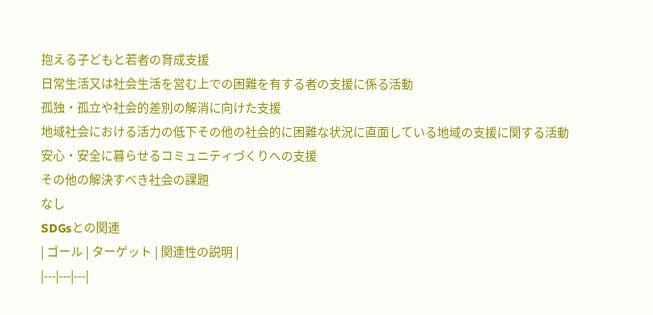抱える子どもと若者の育成支援
日常生活又は社会生活を営む上での困難を有する者の支援に係る活動
孤独・孤立や社会的差別の解消に向けた支援
地域社会における活力の低下その他の社会的に困難な状況に直面している地域の支援に関する活動
安心・安全に暮らせるコミュニティづくりへの支援
その他の解決すべき社会の課題
なし
SDGsとの関連
| ゴール | ターゲット | 関連性の説明 |
|---|---|---|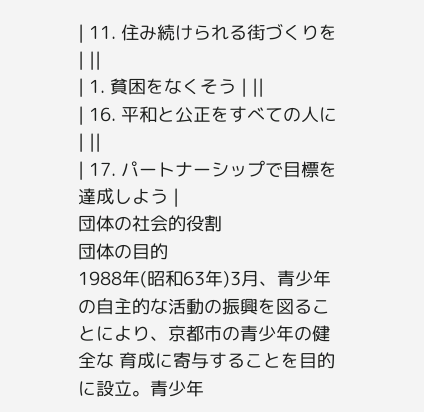| 11. 住み続けられる街づくりを | ||
| 1. 貧困をなくそう | ||
| 16. 平和と公正をすべての人に | ||
| 17. パートナーシップで目標を達成しよう |
団体の社会的役割
団体の目的
1988年(昭和63年)3月、青少年の自主的な活動の振興を図ることにより、京都市の青少年の健全な 育成に寄与することを目的に設立。青少年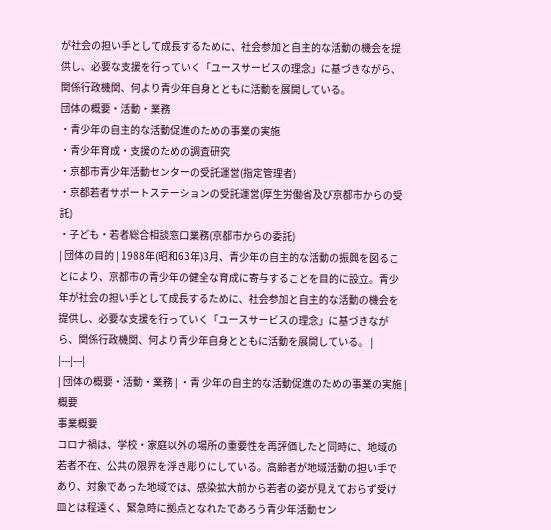が社会の担い手として成長するために、社会参加と自主的な活動の機会を提供し、必要な支援を行っていく「ユースサービスの理念」に基づきながら、関係行政機関、何より青少年自身とともに活動を展開している。
団体の概要・活動・業務
・青少年の自主的な活動促進のための事業の実施
・青少年育成・支援のための調査研究
・京都市青少年活動センターの受託運営(指定管理者)
・京都若者サポートステーションの受託運営(厚生労働省及び京都市からの受託)
・子ども・若者総合相談窓口業務(京都市からの委託)
| 団体の目的 | 1988年(昭和63年)3月、青少年の自主的な活動の振興を図ることにより、京都市の青少年の健全な育成に寄与することを目的に設立。青少年が社会の担い手として成長するために、社会参加と自主的な活動の機会を提供し、必要な支援を行っていく「ユースサービスの理念」に基づきながら、関係行政機関、何より青少年自身とともに活動を展開している。 |
|---|---|
| 団体の概要・活動・業務 | ・青 少年の自主的な活動促進のための事業の実施 |
概要
事業概要
コロナ禍は、学校・家庭以外の場所の重要性を再評価したと同時に、地域の若者不在、公共の限界を浮き彫りにしている。高齢者が地域活動の担い手であり、対象であった地域では、感染拡大前から若者の姿が見えておらず受け皿とは程遠く、緊急時に拠点となれたであろう青少年活動セン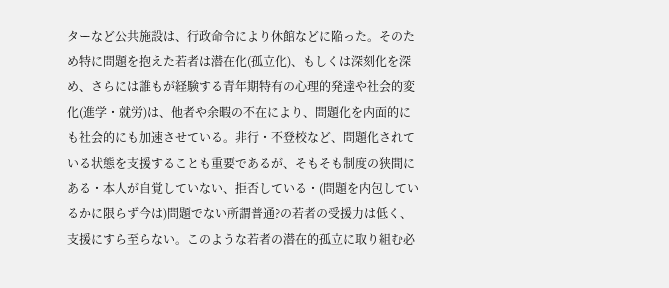ターなど公共施設は、行政命令により休館などに陥った。そのため特に問題を抱えた若者は潜在化(孤立化)、もしくは深刻化を深め、さらには誰もが経験する青年期特有の心理的発達や社会的変化(進学・就労)は、他者や余暇の不在により、問題化を内面的にも社会的にも加速させている。非行・不登校など、問題化されている状態を支援することも重要であるが、そもそも制度の狭間にある・本人が自覚していない、拒否している・(問題を内包しているかに限らず今は)問題でない所謂普通?の若者の受援力は低く、支援にすら至らない。このような若者の潜在的孤立に取り組む必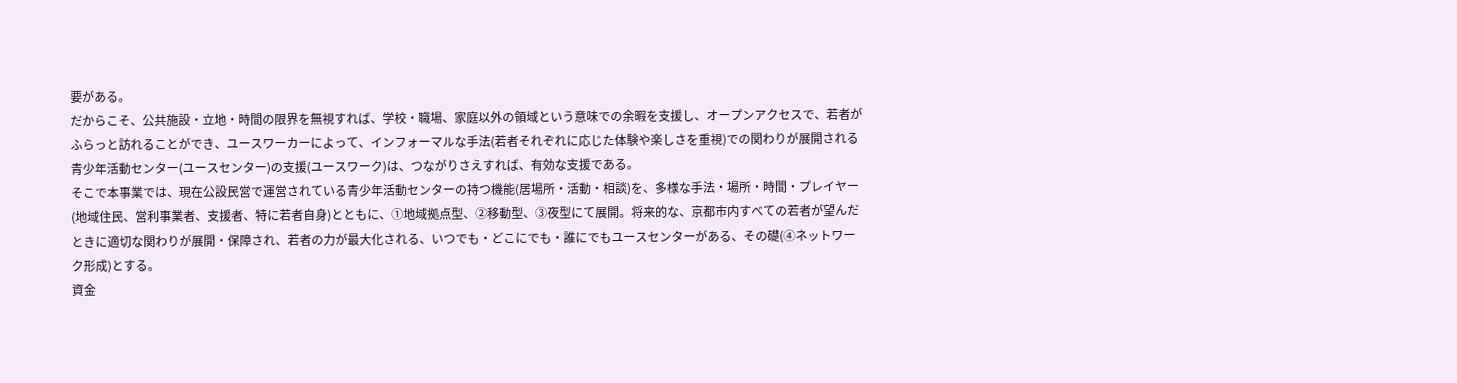要がある。
だからこそ、公共施設・立地・時間の限界を無視すれば、学校・職場、家庭以外の領域という意味での余暇を支援し、オープンアクセスで、若者がふらっと訪れることができ、ユースワーカーによって、インフォーマルな手法(若者それぞれに応じた体験や楽しさを重視)での関わりが展開される青少年活動センター(ユースセンター)の支援(ユースワーク)は、つながりさえすれば、有効な支援である。
そこで本事業では、現在公設民営で運営されている青少年活動センターの持つ機能(居場所・活動・相談)を、多様な手法・場所・時間・プレイヤー(地域住民、営利事業者、支援者、特に若者自身)とともに、①地域拠点型、②移動型、③夜型にて展開。将来的な、京都市内すべての若者が望んだときに適切な関わりが展開・保障され、若者の力が最大化される、いつでも・どこにでも・誰にでもユースセンターがある、その礎(④ネットワーク形成)とする。
資金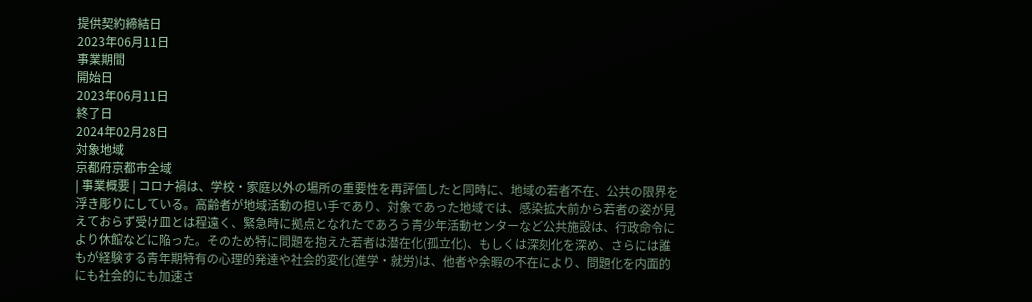提供契約締結日
2023年06月11日
事業期間
開始日
2023年06月11日
終了日
2024年02月28日
対象地域
京都府京都市全域
| 事業概要 | コロナ禍は、学校・家庭以外の場所の重要性を再評価したと同時に、地域の若者不在、公共の限界を浮き彫りにしている。高齢者が地域活動の担い手であり、対象であった地域では、感染拡大前から若者の姿が見えておらず受け皿とは程遠く、緊急時に拠点となれたであろう青少年活動センターなど公共施設は、行政命令により休館などに陥った。そのため特に問題を抱えた若者は潜在化(孤立化)、もしくは深刻化を深め、さらには誰もが経験する青年期特有の心理的発達や社会的変化(進学・就労)は、他者や余暇の不在により、問題化を内面的にも社会的にも加速さ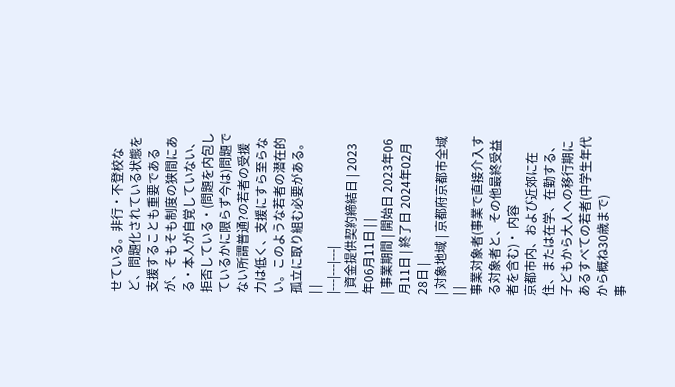せている。非行・不登校など、問題化されている状態を支援することも重要であるが、そもそも制度の狭間にある・本人が自覚していない、拒否している・(問題を内包しているかに限らず今は)問題でない所謂普通?の若者の受援力は低く、支援にすら至らない。このような若者の潜在的孤立に取り組む必要がある。 | |
|---|---|---|
| 資金提供契約締結日 | 2023年06月11日 | |
| 事業期間 | 開始日 2023年06月11日 | 終了日 2024年02月28日 |
| 対象地域 | 京都府京都市全域 | |
事業対象者(事業で直接介入する対象者と、その他最終受益者を含む)・ 内容
京都市内、および近郊に在住、または在学、在勤する、子どもから大人への移行期にあるすべての若者(中学生年代から概ね30歳まで)
事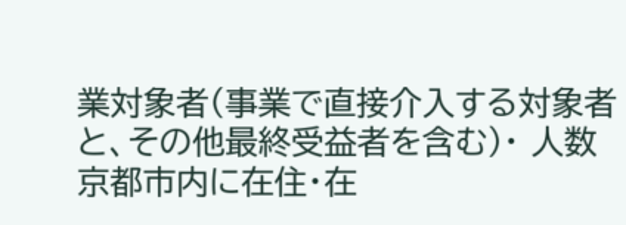業対象者(事業で直接介入する対象者と、その他最終受益者を含む)・ 人数
京都市内に在住・在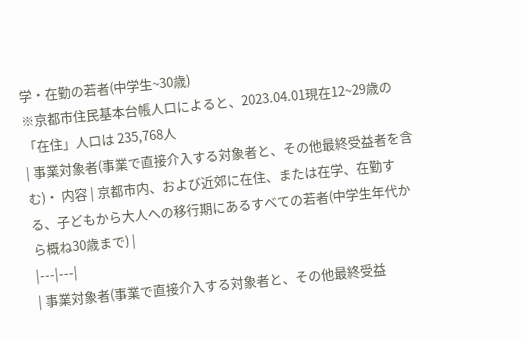学・在勤の若者(中学生~30歳)
※京都市住民基本台帳人口によると、2023.04.01現在12~29歳の「在住」人口は 235,768人
| 事業対象者(事業で直接介入する対象者と、その他最終受益者を含む)・ 内容 | 京都市内、および近郊に在住、または在学、在勤する、子どもから大人への移行期にあるすべての若者(中学生年代から概ね30歳まで) |
|---|---|
| 事業対象者(事業で直接介入する対象者と、その他最終受益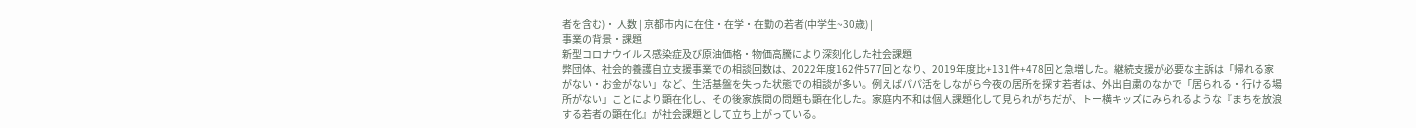者を含む)・ 人数 | 京都市内に在住・在学・在勤の若者(中学生~30歳) |
事業の背景・課題
新型コロナウイルス感染症及び原油価格・物価高騰により深刻化した社会課題
弊団体、社会的養護自立支援事業での相談回数は、2022年度162件577回となり、2019年度比+131件+478回と急増した。継続支援が必要な主訴は「帰れる家がない・お金がない」など、生活基盤を失った状態での相談が多い。例えばパパ活をしながら今夜の居所を探す若者は、外出自粛のなかで「居られる・行ける場所がない」ことにより顕在化し、その後家族間の問題も顕在化した。家庭内不和は個人課題化して見られがちだが、トー横キッズにみられるような『まちを放浪する若者の顕在化』が社会課題として立ち上がっている。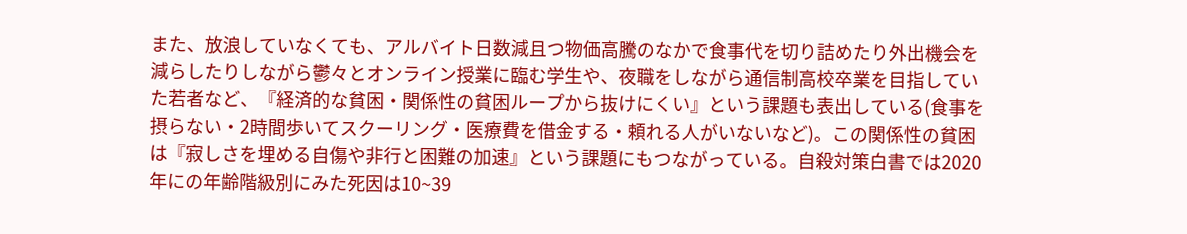また、放浪していなくても、アルバイト日数減且つ物価高騰のなかで食事代を切り詰めたり外出機会を減らしたりしながら鬱々とオンライン授業に臨む学生や、夜職をしながら通信制高校卒業を目指していた若者など、『経済的な貧困・関係性の貧困ループから抜けにくい』という課題も表出している(食事を摂らない・2時間歩いてスクーリング・医療費を借金する・頼れる人がいないなど)。この関係性の貧困は『寂しさを埋める自傷や非行と困難の加速』という課題にもつながっている。自殺対策白書では2020年にの年齢階級別にみた死因は10~39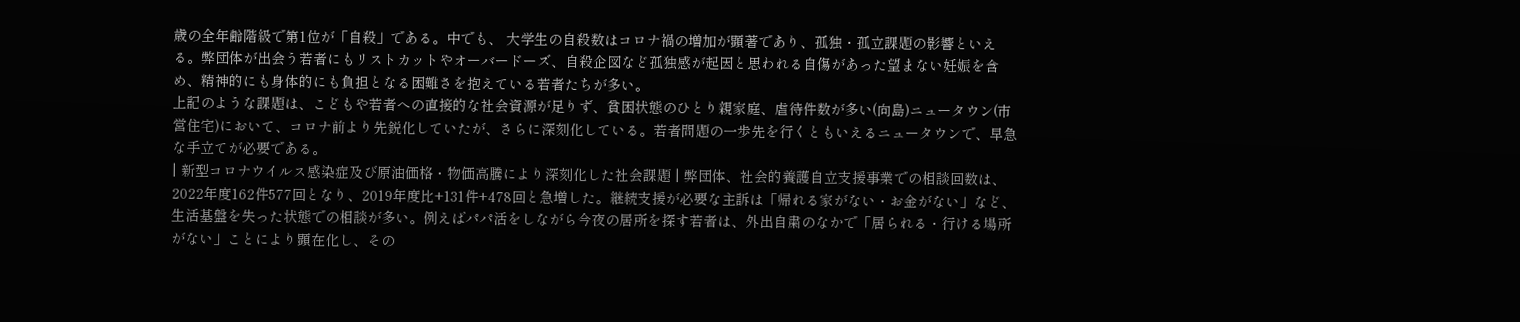歳の全年齢階級で第1位が「自殺」である。中でも、 大学生の自殺数はコロナ禍の増加が顕著であり、孤独・孤立課題の影響といえる。弊団体が出会う若者にもリストカットやオーバードーズ、自殺企図など孤独感が起因と思われる自傷があった望まない妊娠を含め、精神的にも身体的にも負担となる困難さを抱えている若者たちが多い。
上記のような課題は、こどもや若者への直接的な社会資源が足りず、貧困状態のひとり親家庭、虐待件数が多い(向島)ニュータウン(市営住宅)において、コロナ前より先鋭化していたが、さらに深刻化している。若者問題の一歩先を行くともいえるニュータウンで、早急な手立てが必要である。
| 新型コロナウイルス感染症及び原油価格・物価高騰により深刻化した社会課題 | 弊団体、社会的養護自立支援事業での相談回数は、2022年度162件577回となり、2019年度比+131件+478回と急増した。継続支援が必要な主訴は「帰れる家がない・お金がない」など、生活基盤を失った状態での相談が多い。例えばパパ活をしながら今夜の居所を探す若者は、外出自粛のなかで「居られる・行ける場所がない」ことにより顕在化し、その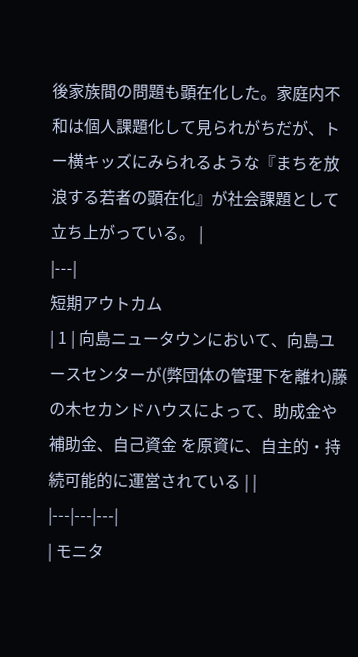後家族間の問題も顕在化した。家庭内不和は個人課題化して見られがちだが、トー横キッズにみられるような『まちを放浪する若者の顕在化』が社会課題として立ち上がっている。 |
|---|
短期アウトカム
| 1 | 向島ニュータウンにおいて、向島ユースセンターが(弊団体の管理下を離れ)藤の木セカンドハウスによって、助成金や補助金、自己資金 を原資に、自主的・持続可能的に運営されている | |
|---|---|---|
| モニタ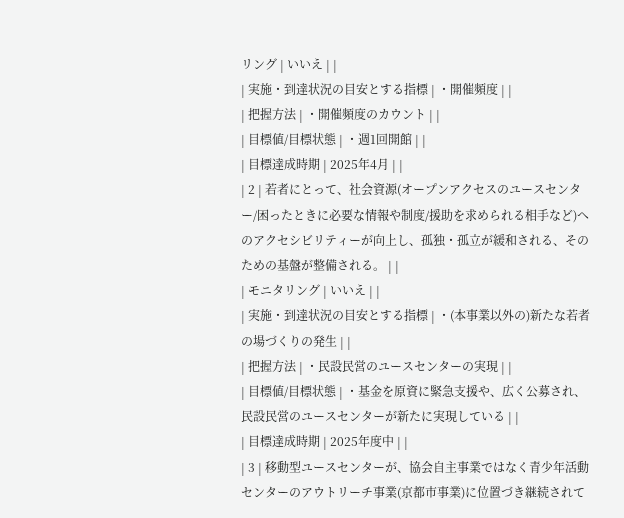リング | いいえ | |
| 実施・到達状況の目安とする指標 | ・開催頻度 | |
| 把握方法 | ・開催頻度のカウント | |
| 目標値/目標状態 | ・週1回開館 | |
| 目標達成時期 | 2025年4月 | |
| 2 | 若者にとって、社会資源(オープンアクセスのユースセンター/困ったときに必要な情報や制度/援助を求められる相手など)へのアクセシビリティーが向上し、孤独・孤立が緩和される、そのための基盤が整備される。 | |
| モニタリング | いいえ | |
| 実施・到達状況の目安とする指標 | ・(本事業以外の)新たな若者の場づくりの発生 | |
| 把握方法 | ・民設民営のユースセンターの実現 | |
| 目標値/目標状態 | ・基金を原資に緊急支援や、広く公募され、民設民営のユースセンターが新たに実現している | |
| 目標達成時期 | 2025年度中 | |
| 3 | 移動型ユースセンターが、協会自主事業ではなく青少年活動センターのアウトリーチ事業(京都市事業)に位置づき継続されて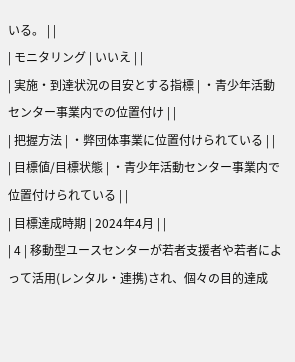いる。 | |
| モニタリング | いいえ | |
| 実施・到達状況の目安とする指標 | ・青少年活動センター事業内での位置付け | |
| 把握方法 | ・弊団体事業に位置付けられている | |
| 目標値/目標状態 | ・青少年活動センター事業内で位置付けられている | |
| 目標達成時期 | 2024年4月 | |
| 4 | 移動型ユースセンターが若者支援者や若者によって活用(レンタル・連携)され、個々の目的達成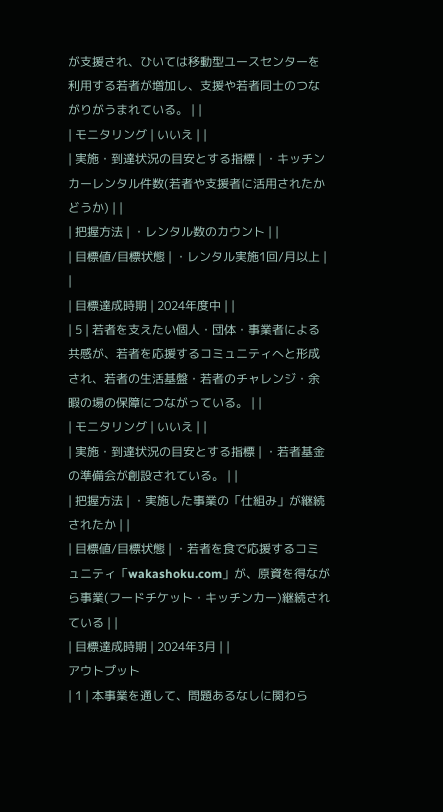が支援され、ひいては移動型ユースセンターを利用する若者が増加し、支援や若者同士のつながりがうまれている。 | |
| モニタリング | いいえ | |
| 実施・到達状況の目安とする指標 | ・キッチンカーレンタル件数(若者や支援者に活用されたかどうか) | |
| 把握方法 | ・レンタル数のカウント | |
| 目標値/目標状態 | ・レンタル実施1回/月以上 | |
| 目標達成時期 | 2024年度中 | |
| 5 | 若者を支えたい個人・団体・事業者による共感が、若者を応援するコミュニティへと形成され、若者の生活基盤・若者のチャレンジ・余暇の場の保障につながっている。 | |
| モニタリング | いいえ | |
| 実施・到達状況の目安とする指標 | ・若者基金の準備会が創設されている。 | |
| 把握方法 | ・実施した事業の「仕組み」が継続されたか | |
| 目標値/目標状態 | ・若者を食で応援するコミュニティ「wakashoku.com」が、原資を得ながら事業(フードチケット・キッチンカー)継続されている | |
| 目標達成時期 | 2024年3月 | |
アウトプット
| 1 | 本事業を通して、問題あるなしに関わら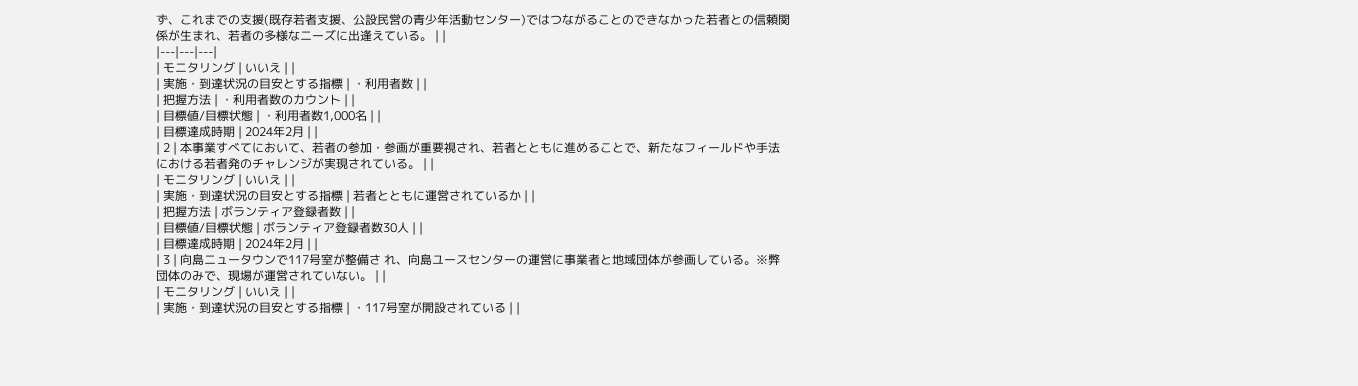ず、これまでの支援(既存若者支援、公設民営の青少年活動センター)ではつながることのできなかった若者との信頼関係が生まれ、若者の多様なニーズに出逢えている。 | |
|---|---|---|
| モニタリング | いいえ | |
| 実施・到達状況の目安とする指標 | ・利用者数 | |
| 把握方法 | ・利用者数のカウント | |
| 目標値/目標状態 | ・利用者数1,000名 | |
| 目標達成時期 | 2024年2月 | |
| 2 | 本事業すべてにおいて、若者の参加・参画が重要視され、若者とともに進めることで、新たなフィールドや手法における若者発のチャレンジが実現されている。 | |
| モニタリング | いいえ | |
| 実施・到達状況の目安とする指標 | 若者とともに運営されているか | |
| 把握方法 | ボランティア登録者数 | |
| 目標値/目標状態 | ボランティア登録者数30人 | |
| 目標達成時期 | 2024年2月 | |
| 3 | 向島ニュータウンで117号室が整備さ れ、向島ユースセンターの運営に事業者と地域団体が参画している。※弊団体のみで、現場が運営されていない。 | |
| モニタリング | いいえ | |
| 実施・到達状況の目安とする指標 | ・117号室が開設されている | |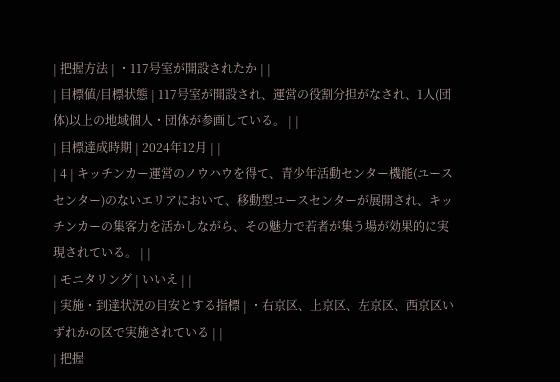| 把握方法 | ・117号室が開設されたか | |
| 目標値/目標状態 | 117号室が開設され、運営の役割分担がなされ、1人(団体)以上の地域個人・団体が参画している。 | |
| 目標達成時期 | 2024年12月 | |
| 4 | キッチンカー運営のノウハウを得て、青少年活動センター機能(ユースセンター)のないエリアにおいて、移動型ユースセンターが展開され、キッチンカーの集客力を活かしながら、その魅力で若者が集う場が効果的に実現されている。 | |
| モニタリング | いいえ | |
| 実施・到達状況の目安とする指標 | ・右京区、上京区、左京区、西京区いずれかの区で実施されている | |
| 把握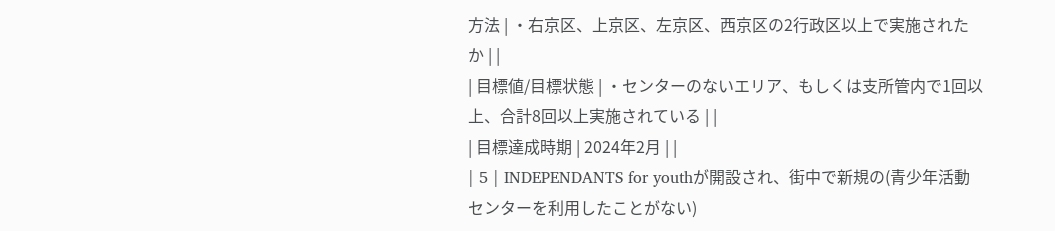方法 | ・右京区、上京区、左京区、西京区の2行政区以上で実施されたか | |
| 目標値/目標状態 | ・センターのないエリア、もしくは支所管内で1回以上、合計8回以上実施されている | |
| 目標達成時期 | 2024年2月 | |
| 5 | INDEPENDANTS for youthが開設され、街中で新規の(青少年活動センターを利用したことがない)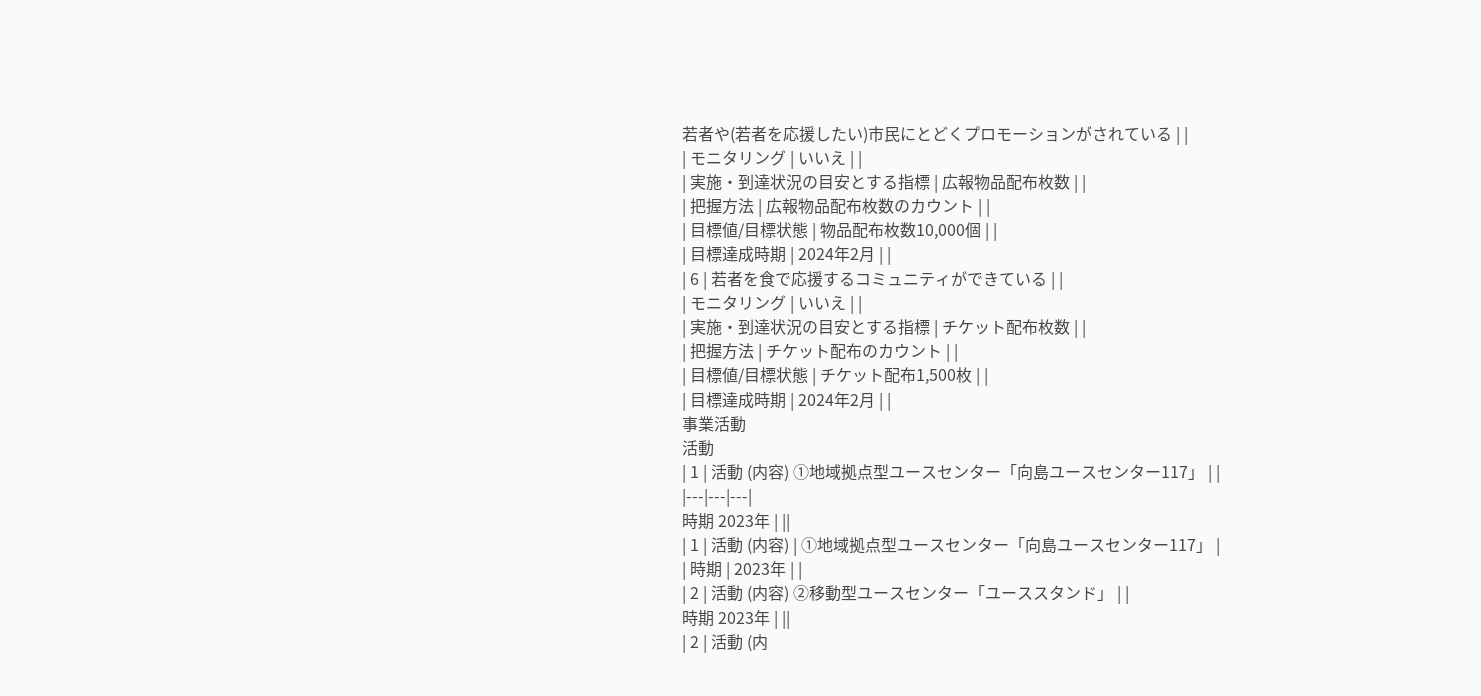若者や(若者を応援したい)市民にとどくプロモーションがされている | |
| モニタリング | いいえ | |
| 実施・到達状況の目安とする指標 | 広報物品配布枚数 | |
| 把握方法 | 広報物品配布枚数のカウント | |
| 目標値/目標状態 | 物品配布枚数10,000個 | |
| 目標達成時期 | 2024年2月 | |
| 6 | 若者を食で応援するコミュニティができている | |
| モニタリング | いいえ | |
| 実施・到達状況の目安とする指標 | チケット配布枚数 | |
| 把握方法 | チケット配布のカウント | |
| 目標値/目標状態 | チケット配布1,500枚 | |
| 目標達成時期 | 2024年2月 | |
事業活動
活動
| 1 | 活動 (内容) ①地域拠点型ユースセンター「向島ユースセンター117」 | |
|---|---|---|
時期 2023年 | ||
| 1 | 活動 (内容) | ①地域拠点型ユースセンター「向島ユースセンター117」 |
| 時期 | 2023年 | |
| 2 | 活動 (内容) ②移動型ユースセンター「ユーススタンド」 | |
時期 2023年 | ||
| 2 | 活動 (内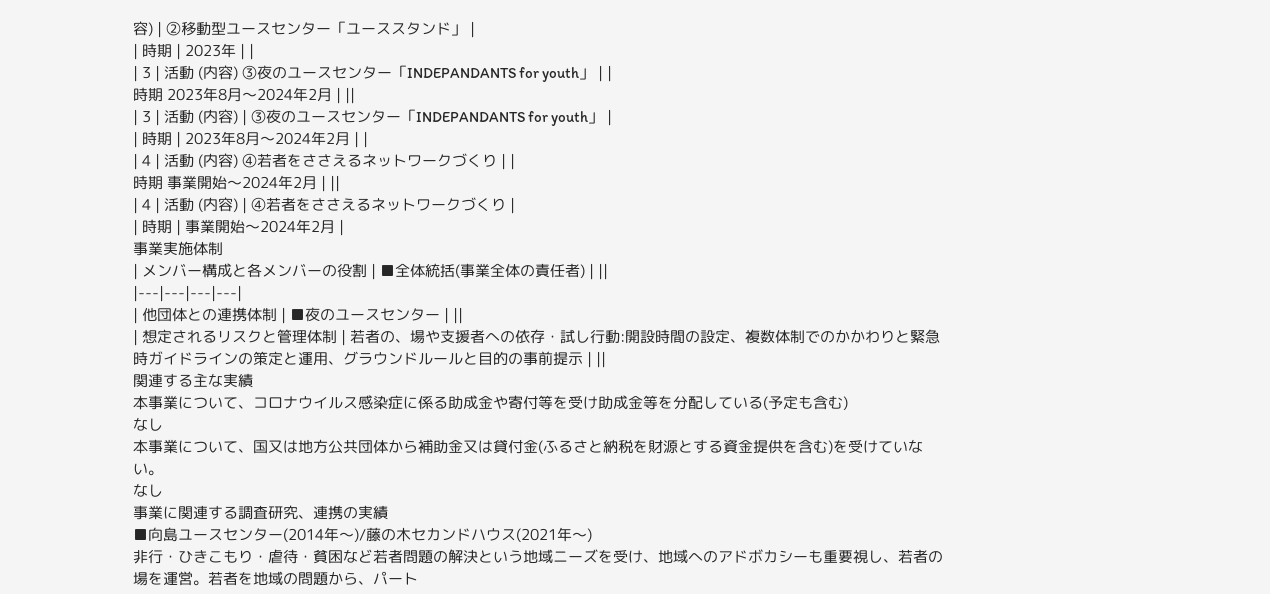容) | ②移動型ユースセンター「ユーススタンド」 |
| 時期 | 2023年 | |
| 3 | 活動 (内容) ③夜のユースセンター「INDEPANDANTS for youth」 | |
時期 2023年8月〜2024年2月 | ||
| 3 | 活動 (内容) | ③夜のユースセンター「INDEPANDANTS for youth」 |
| 時期 | 2023年8月〜2024年2月 | |
| 4 | 活動 (内容) ④若者をささえるネットワークづくり | |
時期 事業開始〜2024年2月 | ||
| 4 | 活動 (内容) | ④若者をささえるネットワークづくり |
| 時期 | 事業開始〜2024年2月 |
事業実施体制
| メンバー構成と各メンバーの役割 | ■全体統括(事業全体の責任者) | ||
|---|---|---|---|
| 他団体との連携体制 | ■夜のユースセンター | ||
| 想定されるリスクと管理体制 | 若者の、場や支援者への依存・試し行動:開設時間の設定、複数体制でのかかわりと緊急時ガイドラインの策定と運用、グラウンドルールと目的の事前提示 | ||
関連する主な実績
本事業について、コロナウイルス感染症に係る助成金や寄付等を受け助成金等を分配している(予定も含む)
なし
本事業について、国又は地方公共団体から補助金又は貸付金(ふるさと納税を財源とする資金提供を含む)を受けていない。
なし
事業に関連する調査研究、連携の実績
■向島ユースセンター(2014年〜)/藤の木セカンドハウス(2021年〜)
非行・ひきこもり・虐待・貧困など若者問題の解決という地域ニーズを受け、地域へのアドボカシーも重要視し、若者の場を運営。若者を地域の問題から、パート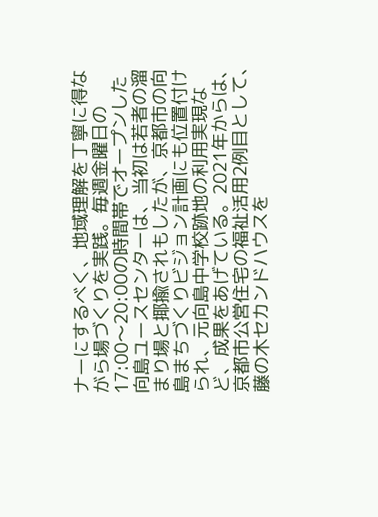ナーにするべく、地域理解を丁寧に得ながら場づくりを実践。毎週金曜日の17:00〜20:00の時間帯でオープンした向島ユースセンターは、当初は若者の溜まり場と揶揄されもしたが、京都市の向島まちづくりビジョン計画にも位置付けられ、元向島中学校跡地の利用実現など、成果をあげている。2021年からは、京都市公営住宅の福祉活用2例目として、藤の木セカンドハウスを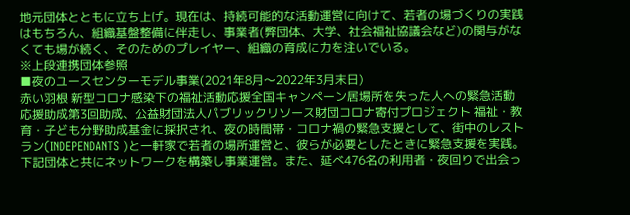地元団体とともに立ち上げ。現在は、持続可能的な活動運営に向けて、若者の場づくりの実践はもちろん、組織基盤整備に伴走し、事業者(弊団体、大学、社会福祉協議会など)の関与がなくても場が続く、そのためのプレイヤー、組織の育成に力を注いでいる。
※上段連携団体参照
■夜のユースセンターモデル事業(2021年8月〜2022年3月末日)
赤い羽根 新型コロナ感染下の福祉活動応援全国キャンペーン居場所を失った人への緊急活動応援助成第3回助成、公益財団法人パブリックリソース財団コロナ寄付プロジェクト 福祉・教育・子ども分野助成基金に採択され、夜の時間帯・コロナ禍の緊急支援として、街中のレストラン(INDEPENDANTS )と一軒家で若者の場所運営と、彼らが必要としたときに緊急支援を実践。下記団体と共にネットワークを構築し事業運営。また、延べ476名の利用者・夜回りで出会っ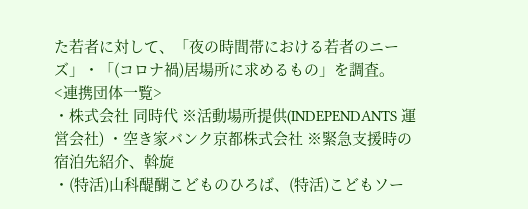た若者に対して、「夜の時間帯における若者のニーズ」・「(コロナ禍)居場所に求めるもの」を調査。
<連携団体一覧>
・株式会社 同時代 ※活動場所提供(INDEPENDANTS 運営会社) ・空き家バンク京都株式会社 ※緊急支援時の宿泊先紹介、斡旋
・(特活)山科醍醐こどものひろば、(特活)こどもソー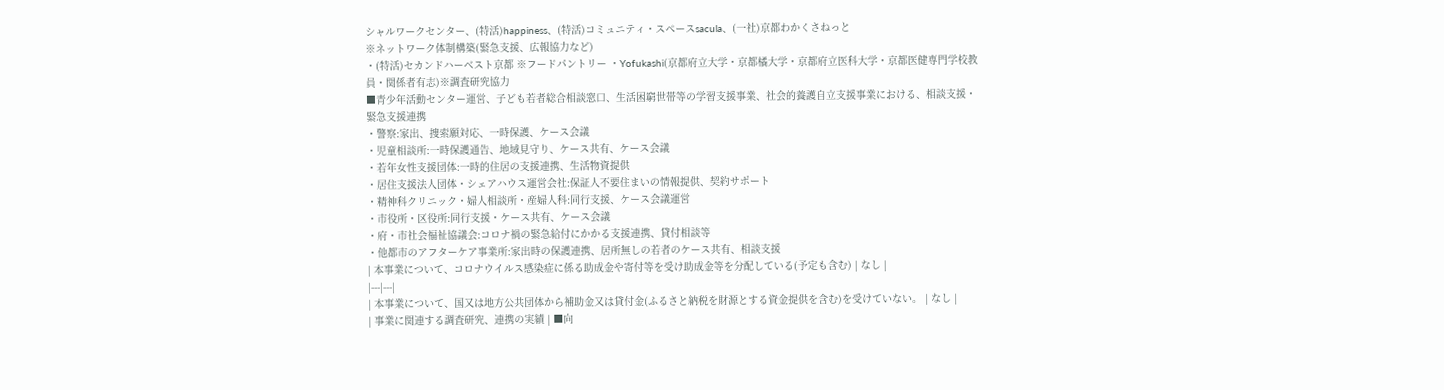シャルワークセンター、(特活)happiness、(特活)コミュニティ・スペースsacula、(一社)京都わかくさねっと
※ネットワーク体制構築(緊急支援、広報協力など)
・(特活)セカンドハーベスト京都 ※フードパントリー ・Yofukashi(京都府立大学・京都橘大学・京都府立医科大学・京都医健専門学校教員・関係者有志)※調査研究協力
■青少年活動センター運営、子ども若者総合相談窓口、生活困窮世帯等の学習支援事業、社会的養護自立支援事業における、相談支援・緊急支援連携
・警察:家出、捜索願対応、一時保護、ケース会議
・児童相談所:一時保護通告、地域見守り、ケース共有、ケース会議
・若年女性支援団体:一時的住居の支援連携、生活物資提供
・居住支援法人団体・シェアハウス運営会社:保証人不要住まいの情報提供、契約サポート
・精神科クリニック・婦人相談所・産婦人科:同行支援、ケース会議運営
・市役所・区役所:同行支援・ケース共有、ケース会議
・府・市社会福祉協議会:コロナ禍の緊急給付にかかる支援連携、貸付相談等
・他都市のアフターケア事業所:家出時の保護連携、居所無しの若者のケース共有、相談支援
| 本事業について、コロナウイルス感染症に係る助成金や寄付等を受け助成金等を分配している(予定も含む) | なし |
|---|---|
| 本事業について、国又は地方公共団体から補助金又は貸付金(ふるさと納税を財源とする資金提供を含む)を受けていない。 | なし |
| 事業に関連する調査研究、連携の実績 | ■向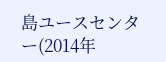島ユースセンター(2014年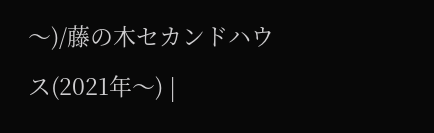〜)/藤の木セカンドハウス(2021年〜) |